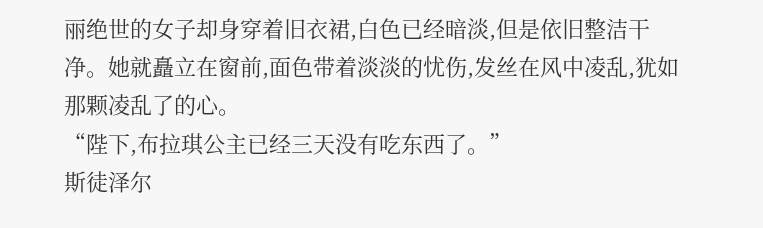丽绝世的女子却身穿着旧衣裙,白色已经暗淡,但是依旧整洁干净。她就矗立在窗前,面色带着淡淡的忧伤,发丝在风中凌乱,犹如那颗凌乱了的心。
“陛下,布拉琪公主已经三天没有吃东西了。”
斯徒泽尔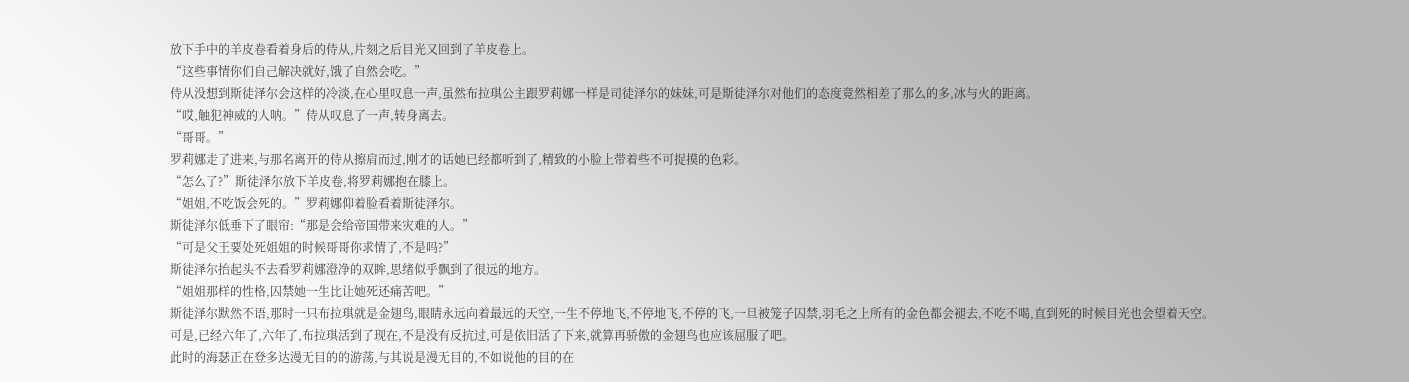放下手中的羊皮卷看着身后的侍从,片刻之后目光又回到了羊皮卷上。
“这些事情你们自己解决就好,饿了自然会吃。”
侍从没想到斯徒泽尔会这样的冷淡,在心里叹息一声,虽然布拉琪公主跟罗莉娜一样是司徒泽尔的妹妹,可是斯徒泽尔对他们的态度竟然相差了那么的多,冰与火的距离。
“哎,触犯神威的人呐。”侍从叹息了一声,转身离去。
“哥哥。”
罗莉娜走了进来,与那名离开的侍从擦肩而过,刚才的话她已经都听到了,精致的小脸上带着些不可捉摸的色彩。
“怎么了?”斯徒泽尔放下羊皮卷,将罗莉娜抱在膝上。
“姐姐,不吃饭会死的。”罗莉娜仰着脸看着斯徒泽尔。
斯徒泽尔低垂下了眼帘:“那是会给帝国带来灾难的人。”
“可是父王要处死姐姐的时候哥哥你求情了,不是吗?”
斯徒泽尔抬起头不去看罗莉娜澄净的双眸,思绪似乎飘到了很远的地方。
“姐姐那样的性格,囚禁她一生比让她死还痛苦吧。”
斯徒泽尔默然不语,那时一只布拉琪就是金翅鸟,眼睛永远向着最远的天空,一生不停地飞,不停地飞,不停的飞,一旦被笼子囚禁,羽毛之上所有的金色都会褪去,不吃不喝,直到死的时候目光也会望着天空。
可是,已经六年了,六年了,布拉琪活到了现在,不是没有反抗过,可是依旧活了下来,就算再骄傲的金翅鸟也应该屈服了吧。
此时的海瑟正在登多达漫无目的的游荡,与其说是漫无目的,不如说他的目的在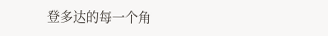登多达的每一个角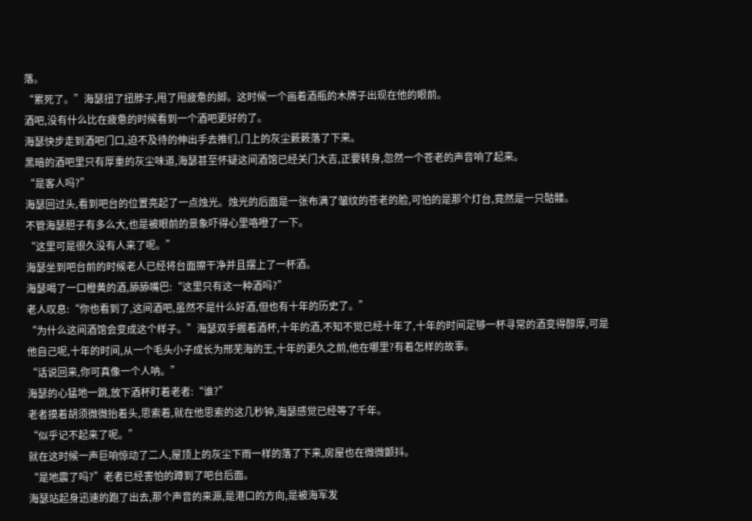落。
“累死了。”海瑟扭了扭脖子,甩了甩疲惫的脚。这时候一个画着酒瓶的木牌子出现在他的眼前。
酒吧,没有什么比在疲惫的时候看到一个酒吧更好的了。
海瑟快步走到酒吧门口,迫不及待的伸出手去推们,门上的灰尘簌簌落了下来。
黑暗的酒吧里只有厚重的灰尘味道,海瑟甚至怀疑这间酒馆已经关门大吉,正要转身,忽然一个苍老的声音响了起来。
“是客人吗?”
海瑟回过头,看到吧台的位置亮起了一点烛光。烛光的后面是一张布满了皱纹的苍老的脸,可怕的是那个灯台,竟然是一只骷髅。
不管海瑟胆子有多么大,也是被眼前的景象吓得心里咯噔了一下。
“这里可是很久没有人来了呢。”
海瑟坐到吧台前的时候老人已经将台面擦干净并且摆上了一杯酒。
海瑟喝了一口橙黄的酒,舔舔嘴巴:“这里只有这一种酒吗?”
老人叹息:“你也看到了,这间酒吧,虽然不是什么好酒,但也有十年的历史了。”
“为什么这间酒馆会变成这个样子。”海瑟双手握着酒杯,十年的酒,不知不觉已经十年了,十年的时间足够一杯寻常的酒变得醇厚,可是他自己呢,十年的时间,从一个毛头小子成长为邢芜海的王,十年的更久之前,他在哪里?有着怎样的故事。
“话说回来,你可真像一个人呐。”
海瑟的心猛地一跳,放下酒杯盯着老者:“谁?”
老者摸着胡须微微抬着头,思索着,就在他思索的这几秒钟,海瑟感觉已经等了千年。
“似乎记不起来了呢。”
就在这时候一声巨响惊动了二人,屋顶上的灰尘下雨一样的落了下来,房屋也在微微颤抖。
“是地震了吗?”老者已经害怕的蹲到了吧台后面。
海瑟站起身迅速的跑了出去,那个声音的来源,是港口的方向,是被海军发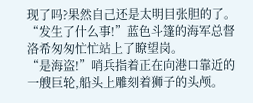现了吗?果然自己还是太明目张胆的了。
“发生了什么事!”蓝色斗篷的海军总督洛希匆匆忙忙站上了瞭望岗。
“是海盗!”哨兵指着正在向港口靠近的一艘巨轮,船头上雕刻着狮子的头颅。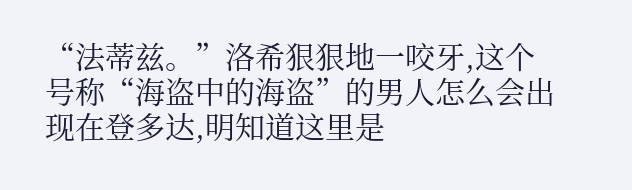“法蒂兹。”洛希狠狠地一咬牙,这个号称“海盗中的海盗”的男人怎么会出现在登多达,明知道这里是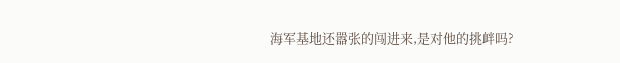海军基地还嚣张的闯进来,是对他的挑衅吗?